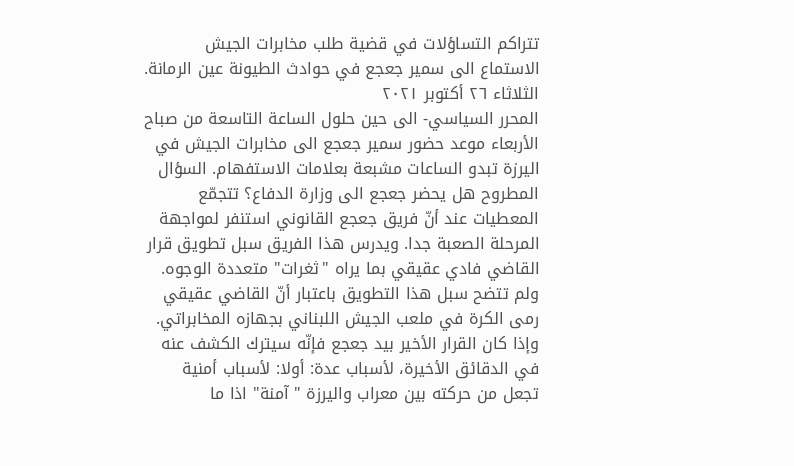تتراكم التساؤلات في قضية طلب مخابرات الجيش الاستماع الى سمير جعجع في حوادث الطيونة عين الرمانة.
الثلاثاء ٢٦ أكتوبر ٢٠٢١
المحرر السياسي- الى حين حلول الساعة التاسعة من صباح الأربعاء موعد حضور سمير جعجع الى مخابرات الجيش في اليرزة تبدو الساعات مشبعة بعلامات الاستفهام. السؤال المطروح هل يحضر جعجع الى وزارة الدفاع؟ تتجمّع المعطيات عند أنّ فريق جعجع القانوني استنفر لمواجهة المرحلة الصعبة جدا. ويدرس هذا الفريق سبل تطويق قرار القاضي فادي عقيقي بما يراه "ثغرات" متعددة الوجوه. ولم تتضح سبل هذا التطويق باعتبار أنّ القاضي عقيقي رمى الكرة في ملعب الجيش اللبناني بجهازه المخابراتي. وإذا كان القرار الأخير بيد جعجع فإنّه سيترك الكشف عنه في الدقائق الأخيرة، لأسباب عدة: أولا: لأسباب أمنية تجعل من حركته بين معراب واليرزة " آمنة" اذا ما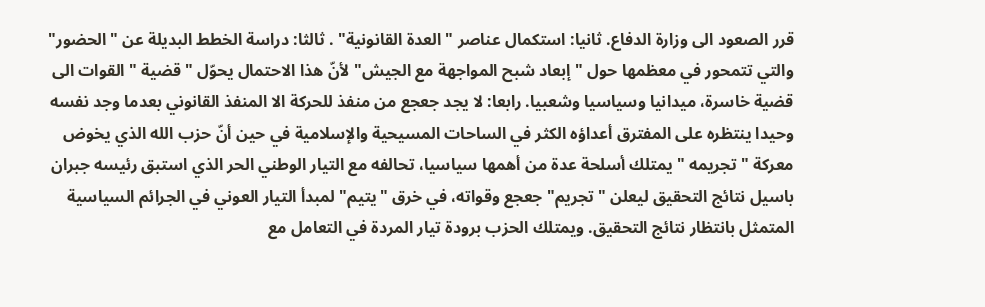قرر الصعود الى وزارة الدفاع. ثانيا: استكمال عناصر " العدة القانونية" . ثالثا: دراسة الخطط البديلة عن "الحضور" والتي تتمحور في معظمها حول " إبعاد شبح المواجهة مع الجيش" لأنّ هذا الاحتمال يحوّل "قضية " القوات الى قضية خاسرة، ميدانيا وسياسيا وشعبيا. رابعا: لا يجد جعجع من منفذ للحركة الا المنفذ القانوني بعدما وجد نفسه وحيدا ينتظره على المفترق أعداؤه الكثر في الساحات المسيحية والإسلامية في حين أنّ حزب الله الذي يخوض معركة " تجريمه " يمتلك أسلحة عدة من أهمها سياسيا، تحالفه مع التيار الوطني الحر الذي استبق رئيسه جبران باسيل نتائج التحقيق ليعلن "تجريم" جعجع وقواته، في خرق "يتيم" لمبدأ التيار العوني في الجرائم السياسية المتمثل بانتظار نتائج التحقيق. ويمتلك الحزب برودة تيار المردة في التعامل مع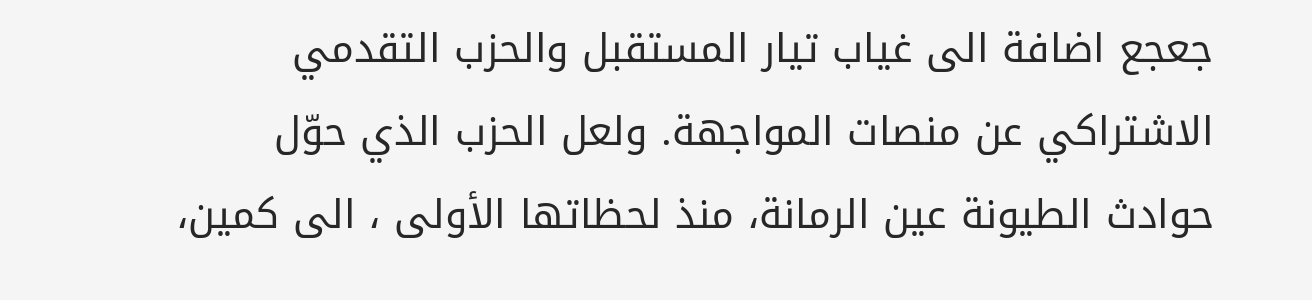جعجع اضافة الى غياب تيار المستقبل والحزب التقدمي الاشتراكي عن منصات المواجهة. ولعل الحزب الذي حوّل حوادث الطيونة عين الرمانة، منذ لحظاتها الأولى ، الى كمين،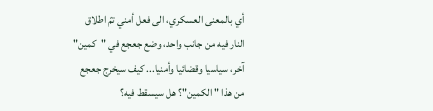أي بالمعنى العسكري، الى فعل أمني تمّ اطلاق النار فيه من جانب واحد، وضع جعجع في "كمين" آخر، سياسيا وقضائيا وأمنيا... كيف سيخرج جعجع من هذا " الكمين"؟ هل سيسقط فيه؟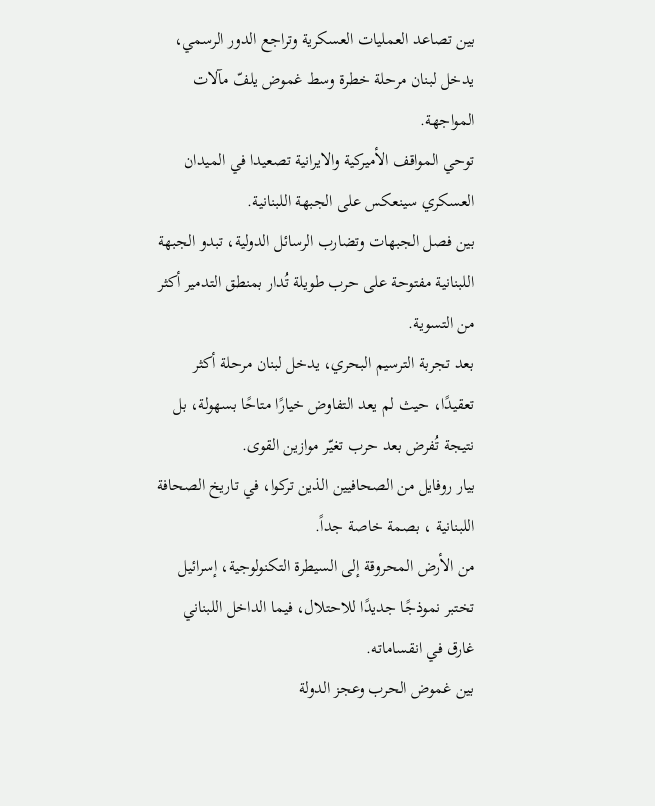بين تصاعد العمليات العسكرية وتراجع الدور الرسمي، يدخل لبنان مرحلة خطرة وسط غموض يلفّ مآلات المواجهة.
توحي المواقف الأميركية والايرانية تصعيدا في الميدان العسكري سينعكس على الجبهة اللبنانية.
بين فصل الجبهات وتضارب الرسائل الدولية، تبدو الجبهة اللبنانية مفتوحة على حرب طويلة تُدار بمنطق التدمير أكثر من التسوية.
بعد تجربة الترسيم البحري، يدخل لبنان مرحلة أكثر تعقيدًا، حيث لم يعد التفاوض خيارًا متاحًا بسهولة، بل نتيجة تُفرض بعد حرب تغيّر موازين القوى.
بيار روفايل من الصحافيين الذين تركوا، في تاريخ الصحافة اللبنانية ، بصمة خاصة جداً.
من الأرض المحروقة إلى السيطرة التكنولوجية، إسرائيل تختبر نموذجًا جديدًا للاحتلال، فيما الداخل اللبناني غارق في انقساماته.
بين غموض الحرب وعجز الدولة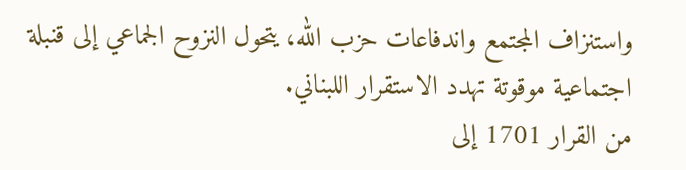واستنزاف المجتمع واندفاعات حزب الله، يتحول النزوح الجماعي إلى قنبلة اجتماعية موقوتة تهدد الاستقرار اللبناني.
من القرار 1701 إلى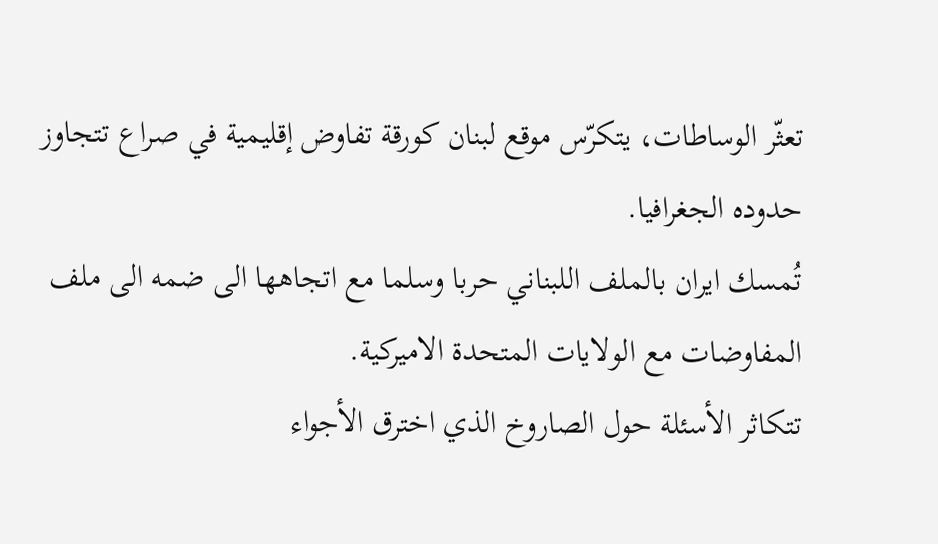تعثّر الوساطات، يتكرّس موقع لبنان كورقة تفاوض إقليمية في صراع تتجاوز حدوده الجغرافيا.
تُمسك ايران بالملف اللبناني حربا وسلما مع اتجاهها الى ضمه الى ملف المفاوضات مع الولايات المتحدة الاميركية.
تتكاثر الأسئلة حول الصاروخ الذي اخترق الأجواء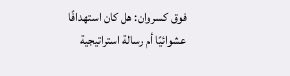فوق كسروان: هل كان استهدافًا عشوائيًا أم رسالة استراتيجية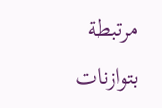مرتبطة بتوازنات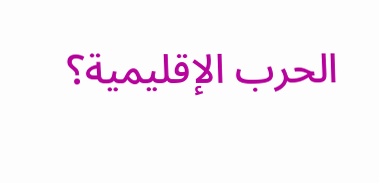الحرب الإقليمية؟